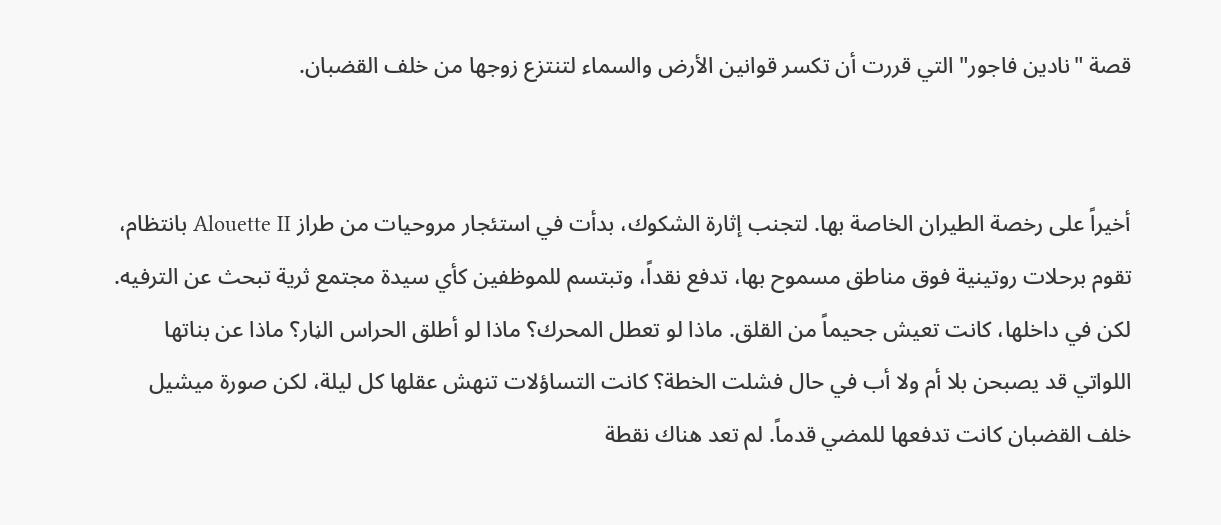قصة "نادين فاجور" التي قررت أن تكسر قوانين الأرض والسماء لتنتزع زوجها من خلف القضبان.


أخيراً على رخصة الطيران الخاصة بها. لتجنب إثارة الشكوك، بدأت في استئجار مروحيات من طراز Alouette II بانتظام، تقوم برحلات روتينية فوق مناطق مسموح بها، تدفع نقداً، وتبتسم للموظفين كأي سيدة مجتمع ثرية تبحث عن الترفيه.
لكن في داخلها، كانت تعيش جحيماً من القلق. ماذا لو تعطل المحرك؟ ماذا لو أطلق الحراس الڼار؟ ماذا عن بناتها اللواتي قد يصبحن بلا أم ولا أب في حال فشلت الخطة؟ كانت التساؤلات تنهش عقلها كل ليلة، لكن صورة ميشيل خلف القضبان كانت تدفعها للمضي قدماً. لم تعد هناك نقطة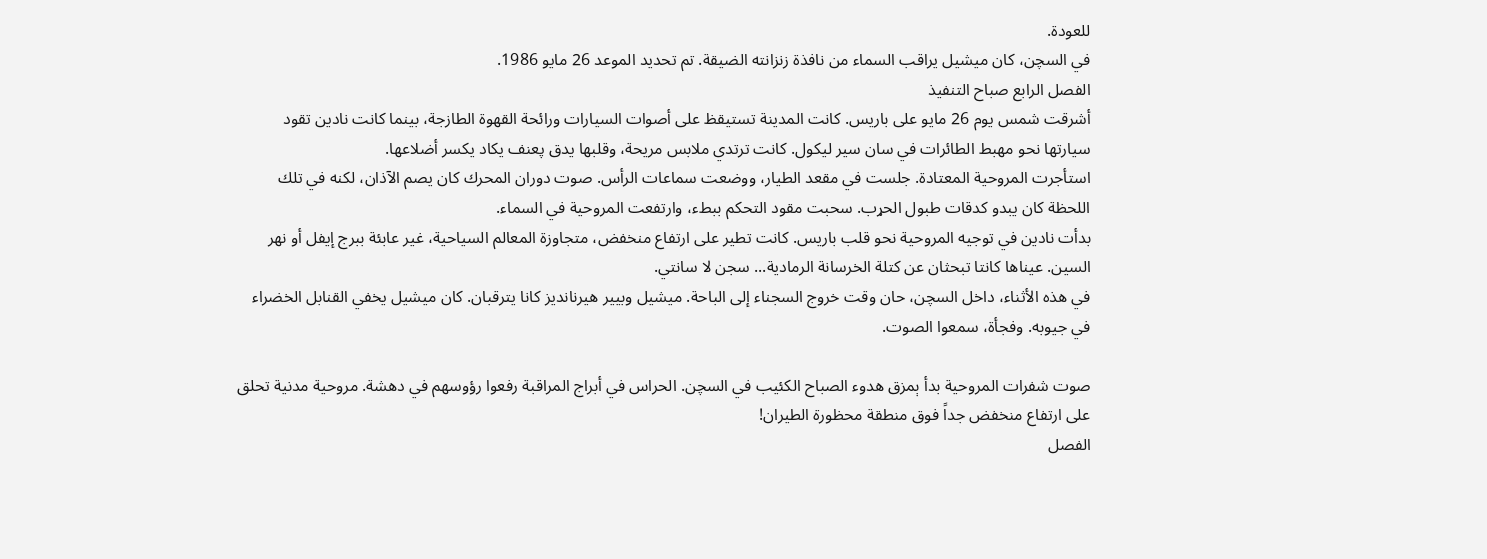للعودة.
في السچن، كان ميشيل يراقب السماء من نافذة زنزانته الضيقة. تم تحديد الموعد 26 مايو 1986.
الفصل الرابع صباح التنفيذ
أشرقت شمس يوم 26 مايو على باريس. كانت المدينة تستيقظ على أصوات السيارات ورائحة القهوة الطازجة، بينما كانت نادين تقود سيارتها نحو مهبط الطائرات في سان سير ليكول. كانت ترتدي ملابس مريحة، وقلبها يدق پعنف يكاد يكسر أضلاعها.
استأجرت المروحية المعتادة. جلست في مقعد الطيار، ووضعت سماعات الرأس. صوت دوران المحرك كان يصم الآذان، لكنه في تلك اللحظة كان يبدو كدقات طبول الحړب. سحبت مقود التحكم ببطء، وارتفعت المروحية في السماء.
بدأت نادين في توجيه المروحية نحو قلب باريس. كانت تطير على ارتفاع منخفض، متجاوزة المعالم السياحية، غير عابئة ببرج إيفل أو نهر السين. عيناها كانتا تبحثان عن كتلة الخرسانة الرمادية... سجن لا سانتي.
في هذه الأثناء، داخل السچن، حان وقت خروج السجناء إلى الباحة. ميشيل وبيير هيرنانديز كانا يترقبان. كان ميشيل يخفي القنابل الخضراء
في جيوبه. وفجأة، سمعوا الصوت.

صوت شفرات المروحية بدأ ېمزق هدوء الصباح الكئيب في السچن. الحراس في أبراج المراقبة رفعوا رؤوسهم في دهشة. مروحية مدنية تحلق على ارتفاع منخفض جداً فوق منطقة محظورة الطيران!
الفصل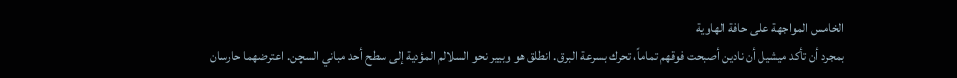الخامس المواجهة على حافة الهاوية
بمجرد أن تأكد ميشيل أن نادين أصبحت فوقهم تماماً، تحرك بسرعة البرق. انطلق هو وبيير نحو السلالم المؤدية إلى سطح أحد مباني السچن. اعترضهما حارسان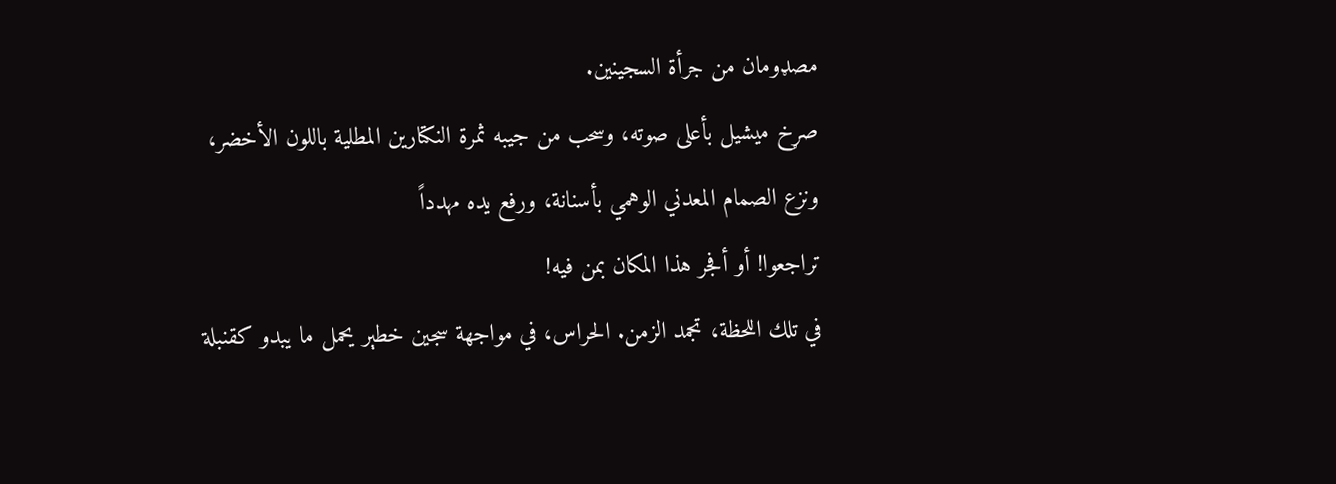مصډومان من جرأة السجينين.
صړخ ميشيل بأعلى صوته، وسحب من جيبه ثمرة النكتارين المطلية باللون الأخضر، ونزع الصمام المعدني الوهمي بأسنانة، ورفع يده مهدداً
تراجعوا! أو أفجر هذا المكان بمن فيه!
في تلك اللحظة، تجمد الزمن. الحراس، في مواجهة سجين خطېر يحمل ما يبدو كقنبلة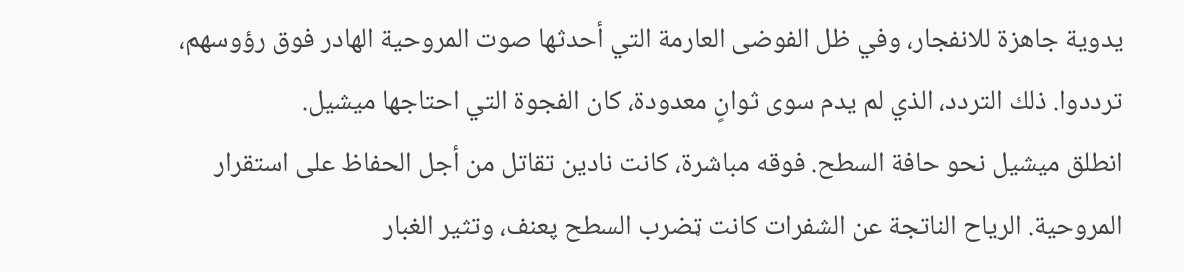يدوية جاهزة للانفجار، وفي ظل الفوضى العارمة التي أحدثها صوت المروحية الهادر فوق رؤوسهم، ترددوا. ذلك التردد، الذي لم يدم سوى ثوانٍ معدودة، كان الفجوة التي احتاجها ميشيل.
انطلق ميشيل نحو حافة السطح. فوقه مباشرة، كانت نادين تقاتل من أجل الحفاظ على استقرار المروحية. الرياح الناتجة عن الشفرات كانت ټضرب السطح پعنف، وتثير الغبار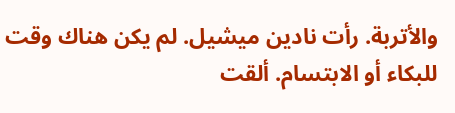والأتربة. رأت نادين ميشيل. لم يكن هناك وقت للبكاء أو الابتسام. ألقت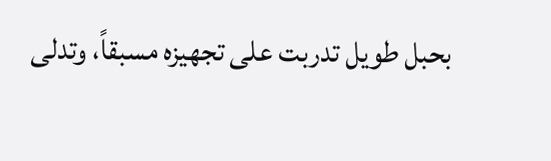بحبل طويل تدربت على تجهيزه مسبقاً، وتدلى